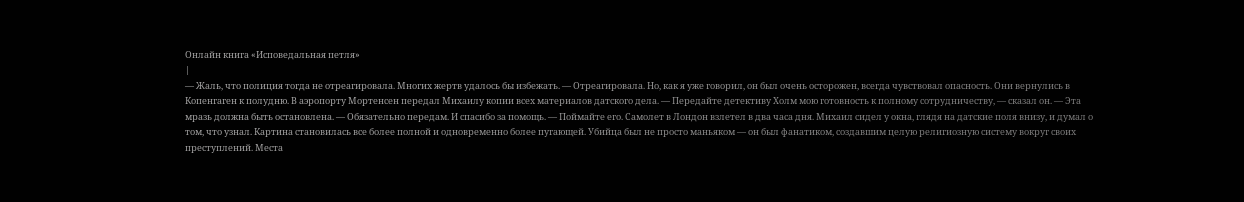Онлайн книга «Исповедальная петля»
|
— Жаль, что полиция тогда не отреагировала. Многих жертв удалось бы избежать. — Отреагировала. Но, как я уже говорил, он был очень осторожен, всегда чувствовал опасность. Они вернулись в Копенгаген к полудню. В аэропорту Мортенсен передал Михаилу копии всех материалов датского дела. — Передайте детективу Холм мою готовность к полному сотрудничеству, — сказал он. — Эта мразь должна быть остановлена. — Обязательно передам. И спасибо за помощь. — Поймайте его. Самолет в Лондон взлетел в два часа дня. Михаил сидел у окна, глядя на датские поля внизу, и думал о том, что узнал. Картина становилась все более полной и одновременно более пугающей. Убийца был не просто маньяком — он был фанатиком, создавшим целую религиозную систему вокруг своих преступлений. Места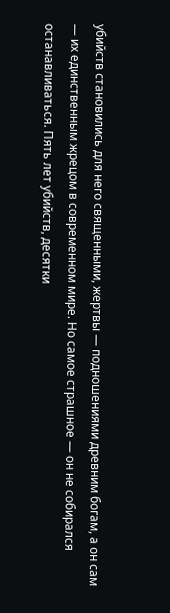убийств становились для него священными, жертвы — подношениями древним богам, а он сам — их единственным жрецом в современном мире. Но самое страшное — он не собирался останавливаться. Пять лет убийств, десятки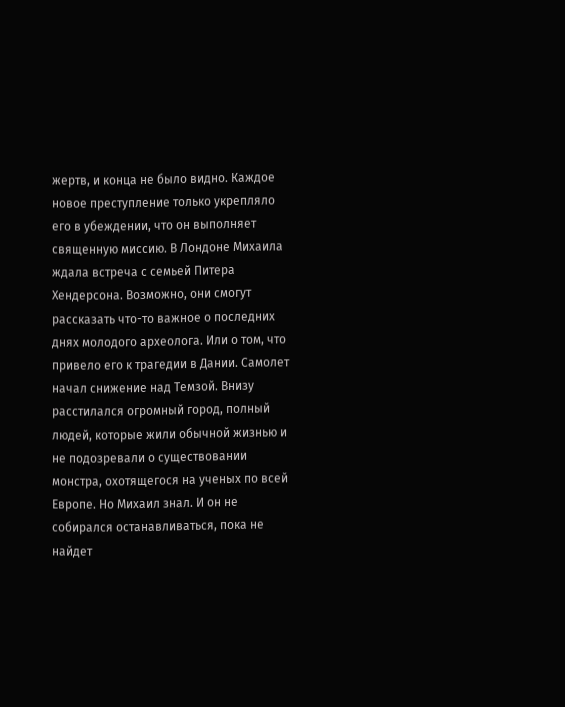жертв, и конца не было видно. Каждое новое преступление только укрепляло его в убеждении, что он выполняет священную миссию. В Лондоне Михаила ждала встреча с семьей Питера Хендерсона. Возможно, они смогут рассказать что-то важное о последних днях молодого археолога. Или о том, что привело его к трагедии в Дании. Самолет начал снижение над Темзой. Внизу расстилался огромный город, полный людей, которые жили обычной жизнью и не подозревали о существовании монстра, охотящегося на ученых по всей Европе. Но Михаил знал. И он не собирался останавливаться, пока не найдет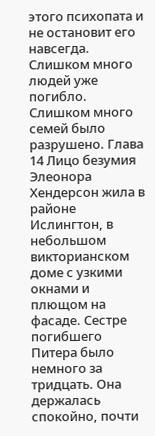этого психопата и не остановит его навсегда. Слишком много людей уже погибло. Слишком много семей было разрушено. Глава 14 Лицо безумия Элеонора Хендерсон жила в районе Ислингтон, в небольшом викторианском доме с узкими окнами и плющом на фасаде. Сестре погибшего Питера было немного за тридцать. Она держалась спокойно, почти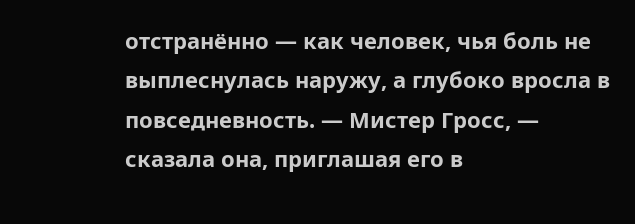отстранённо — как человек, чья боль не выплеснулась наружу, а глубоко вросла в повседневность. — Мистер Гросс, — сказала она, приглашая его в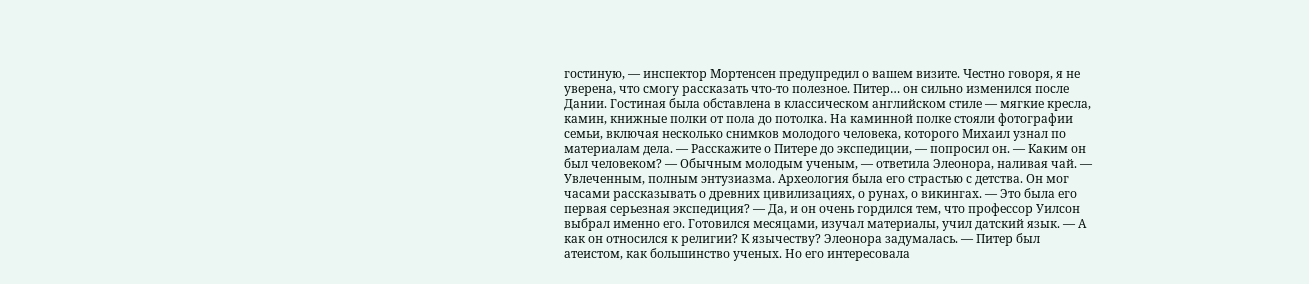гостиную, — инспектор Мортенсен предупредил о вашем визите. Честно говоря, я не уверена, что смогу рассказать что-то полезное. Питер… он сильно изменился после Дании. Гостиная была обставлена в классическом английском стиле — мягкие кресла, камин, книжные полки от пола до потолка. На каминной полке стояли фотографии семьи, включая несколько снимков молодого человека, которого Михаил узнал по материалам дела. — Расскажите о Питере до экспедиции, — попросил он. — Каким он был человеком? — Обычным молодым ученым, — ответила Элеонора, наливая чай. — Увлеченным, полным энтузиазма. Археология была его страстью с детства. Он мог часами рассказывать о древних цивилизациях, о рунах, о викингах. — Это была его первая серьезная экспедиция? — Да, и он очень гордился тем, что профессор Уилсон выбрал именно его. Готовился месяцами, изучал материалы, учил датский язык. — А как он относился к религии? К язычеству? Элеонора задумалась. — Питер был атеистом, как большинство ученых. Но его интересовала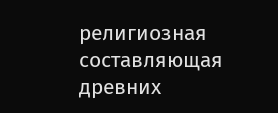религиозная составляющая древних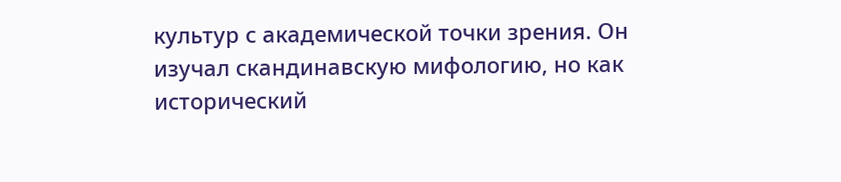культур с академической точки зрения. Он изучал скандинавскую мифологию, но как исторический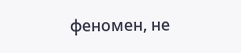феномен, не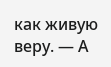как живую веру. — А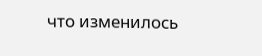что изменилось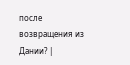после возвращения из Дании? |